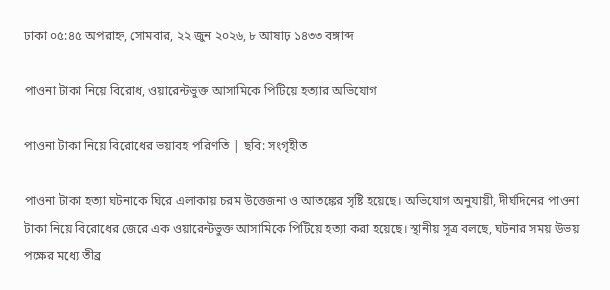ঢাকা ০৫:৪৫ অপরাহ্ন, সোমবার, ২২ জুন ২০২৬, ৮ আষাঢ় ১৪৩৩ বঙ্গাব্দ

পাওনা টাকা নিয়ে বিরোধ, ওয়ারেন্টভুক্ত আসামিকে পিটিয়ে হত্যার অভিযোগ

পাওনা টাকা নিয়ে বিরোধের ভয়াবহ পরিণতি | ছবি: সংগৃহীত

পাওনা টাকা হত্যা ঘটনাকে ঘিরে এলাকায় চরম উত্তেজনা ও আতঙ্কের সৃষ্টি হয়েছে। অভিযোগ অনুযায়ী, দীর্ঘদিনের পাওনা টাকা নিয়ে বিরোধের জেরে এক ওয়ারেন্টভুক্ত আসামিকে পিটিয়ে হত্যা করা হয়েছে। স্থানীয় সূত্র বলছে, ঘটনার সময় উভয় পক্ষের মধ্যে তীব্র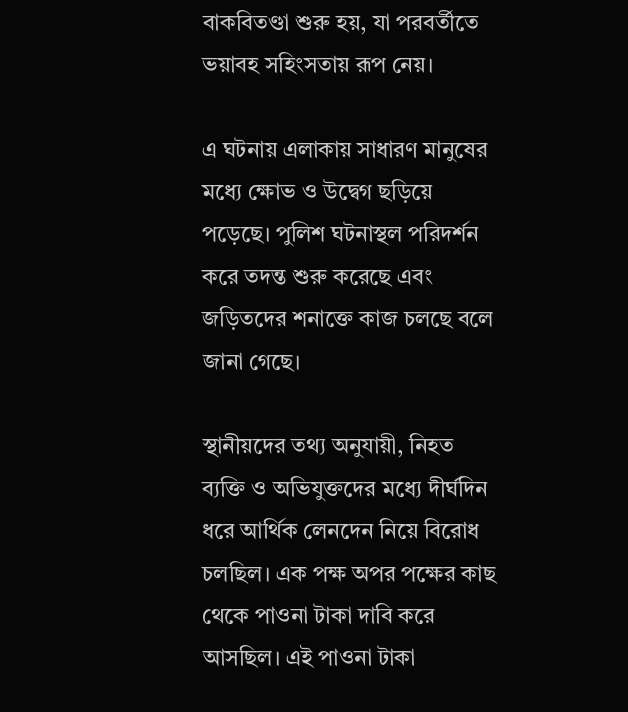বাকবিতণ্ডা শুরু হয়, যা পরবর্তীতে ভয়াবহ সহিংসতায় রূপ নেয়।

এ ঘটনায় এলাকায় সাধারণ মানুষের মধ্যে ক্ষোভ ও উদ্বেগ ছড়িয়ে পড়েছে। পুলিশ ঘটনাস্থল পরিদর্শন করে তদন্ত শুরু করেছে এবং জড়িতদের শনাক্তে কাজ চলছে বলে জানা গেছে।

স্থানীয়দের তথ্য অনুযায়ী, নিহত ব্যক্তি ও অভিযুক্তদের মধ্যে দীর্ঘদিন ধরে আর্থিক লেনদেন নিয়ে বিরোধ চলছিল। এক পক্ষ অপর পক্ষের কাছ থেকে পাওনা টাকা দাবি করে আসছিল। এই পাওনা টাকা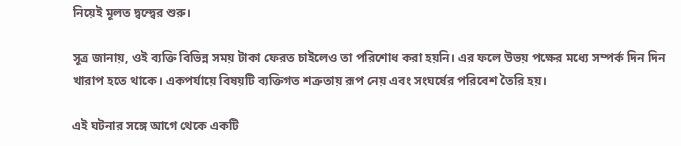নিয়েই মূলত দ্বন্দ্বের শুরু।

সূত্র জানায়, ওই ব্যক্তি বিভিন্ন সময় টাকা ফেরত চাইলেও তা পরিশোধ করা হয়নি। এর ফলে উভয় পক্ষের মধ্যে সম্পর্ক দিন দিন খারাপ হতে থাকে। একপর্যায়ে বিষয়টি ব্যক্তিগত শত্রুতায় রূপ নেয় এবং সংঘর্ষের পরিবেশ তৈরি হয়।

এই ঘটনার সঙ্গে আগে থেকে একটি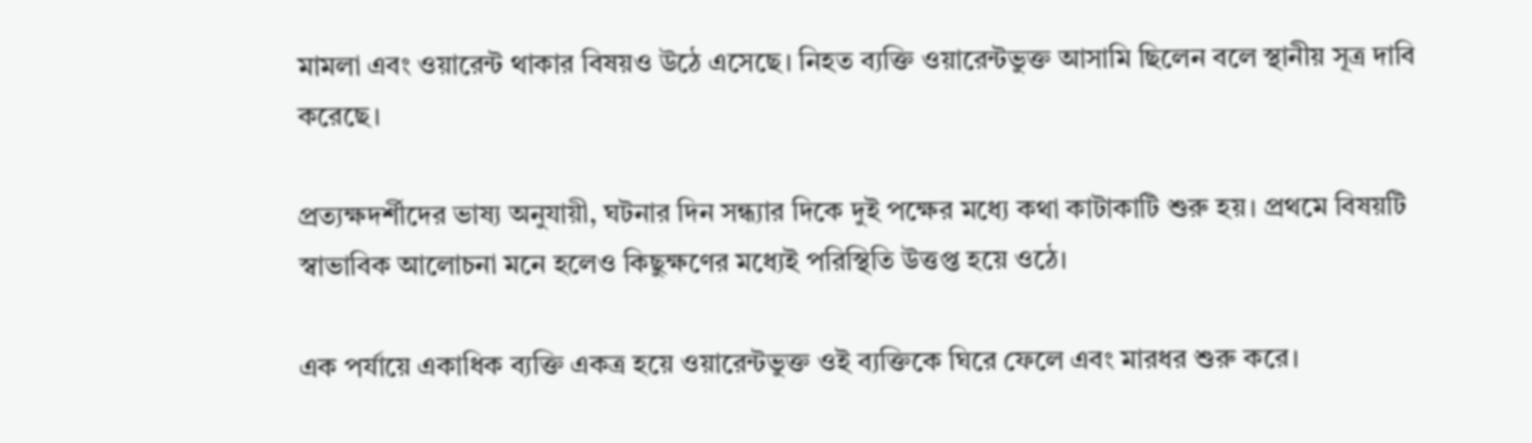মামলা এবং ওয়ারেন্ট থাকার বিষয়ও উঠে এসেছে। নিহত ব্যক্তি ওয়ারেন্টভুক্ত আসামি ছিলেন বলে স্থানীয় সূত্র দাবি করেছে।

প্রত্যক্ষদর্শীদের ভাষ্য অনুযায়ী, ঘটনার দিন সন্ধ্যার দিকে দুই পক্ষের মধ্যে কথা কাটাকাটি শুরু হয়। প্রথমে বিষয়টি স্বাভাবিক আলোচনা মনে হলেও কিছুক্ষণের মধ্যেই পরিস্থিতি উত্তপ্ত হয়ে ওঠে।

এক পর্যায়ে একাধিক ব্যক্তি একত্র হয়ে ওয়ারেন্টভুক্ত ওই ব্যক্তিকে ঘিরে ফেলে এবং মারধর শুরু করে।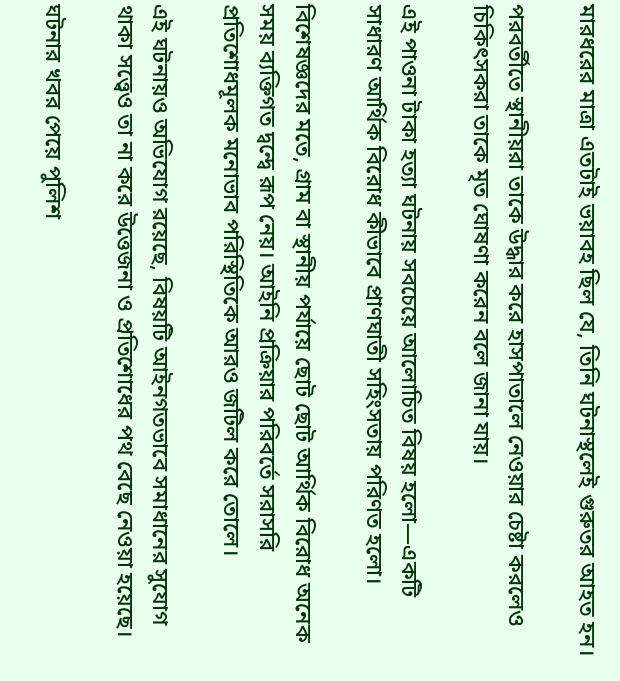মারধরের মাত্রা এতটাই ভয়াবহ ছিল যে, তিনি ঘটনাস্থলেই গুরুতর আহত হন।

পরবর্তীতে স্থানীয়রা তাকে উদ্ধার করে হাসপাতালে নেওয়ার চেষ্টা করলেও চিকিৎসকরা তাকে মৃত ঘোষণা করেন বলে জানা যায়।

এই পাওনা টাকা হত্যা ঘটনায় সবচেয়ে আলোচিত বিষয় হলো—একটি সাধারণ আর্থিক বিরোধ কীভাবে প্রাণঘাতী সহিংসতায় পরিণত হলো।

বিশেষজ্ঞদের মতে, গ্রাম বা স্থানীয় পর্যায়ে ছোট ছোট আর্থিক বিরোধ অনেক সময় ব্যক্তিগত দ্বন্দ্বে রূপ নেয়। আইনি প্রক্রিয়ার পরিবর্তে সরাসরি প্রতিশোধমূলক মনোভাব পরিস্থিতিকে আরও জটিল করে তোলে।

এই ঘটনায়ও অভিযোগ রয়েছে, বিষয়টি আইনগতভাবে সমাধানের সুযোগ থাকা সত্ত্বেও তা না করে উত্তেজনা ও প্রতিশোধের পথ বেছে নেওয়া হয়েছে।

ঘটনার খবর পেয়ে পুলিশ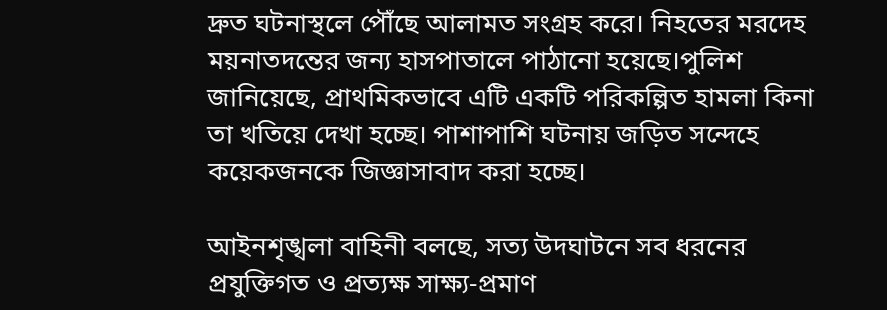দ্রুত ঘটনাস্থলে পৌঁছে আলামত সংগ্রহ করে। নিহতের মরদেহ ময়নাতদন্তের জন্য হাসপাতালে পাঠানো হয়েছে।পুলিশ জানিয়েছে, প্রাথমিকভাবে এটি একটি পরিকল্পিত হামলা কিনা তা খতিয়ে দেখা হচ্ছে। পাশাপাশি ঘটনায় জড়িত সন্দেহে কয়েকজনকে জিজ্ঞাসাবাদ করা হচ্ছে।

আইনশৃঙ্খলা বাহিনী বলছে, সত্য উদঘাটনে সব ধরনের প্রযুক্তিগত ও প্রত্যক্ষ সাক্ষ্য-প্রমাণ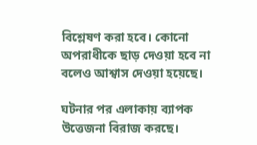বিশ্লেষণ করা হবে। কোনো অপরাধীকে ছাড় দেওয়া হবে না বলেও আশ্বাস দেওয়া হয়েছে।

ঘটনার পর এলাকায় ব্যাপক উত্তেজনা বিরাজ করছে।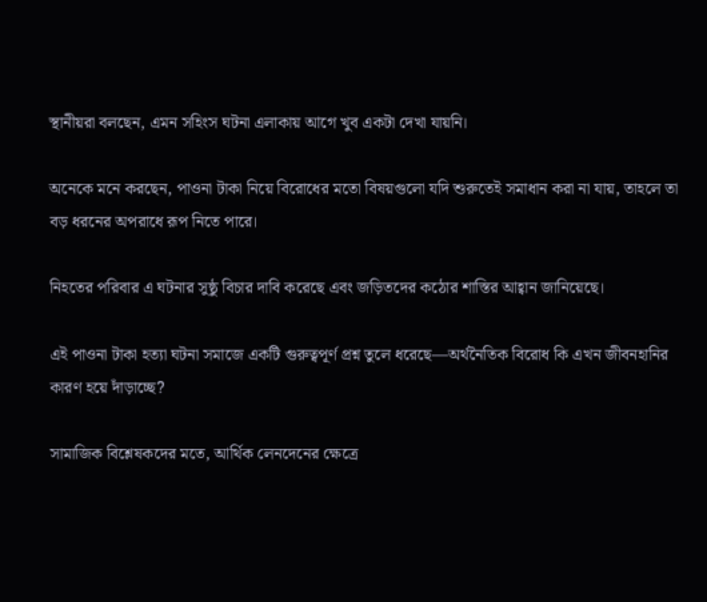স্থানীয়রা বলছেন, এমন সহিংস ঘটনা এলাকায় আগে খুব একটা দেখা যায়নি।

অনেকে মনে করছেন, পাওনা টাকা নিয়ে বিরোধের মতো বিষয়গুলো যদি শুরুতেই সমাধান করা না যায়, তাহলে তা বড় ধরনের অপরাধে রূপ নিতে পারে।

নিহতের পরিবার এ ঘটনার সুষ্ঠু বিচার দাবি করেছে এবং জড়িতদের কঠোর শাস্তির আহ্বান জানিয়েছে।

এই পাওনা টাকা হত্যা ঘটনা সমাজে একটি গুরুত্বপূর্ণ প্রশ্ন তুলে ধরেছে—অর্থনৈতিক বিরোধ কি এখন জীবনহানির কারণ হয়ে দাঁড়াচ্ছে?

সামাজিক বিশ্লেষকদের মতে, আর্থিক লেনদেনের ক্ষেত্রে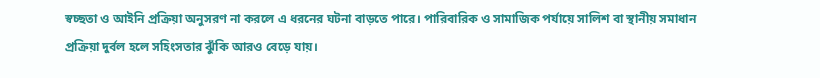স্বচ্ছতা ও আইনি প্রক্রিয়া অনুসরণ না করলে এ ধরনের ঘটনা বাড়তে পারে। পারিবারিক ও সামাজিক পর্যায়ে সালিশ বা স্থানীয় সমাধান প্রক্রিয়া দুর্বল হলে সহিংসতার ঝুঁকি আরও বেড়ে যায়।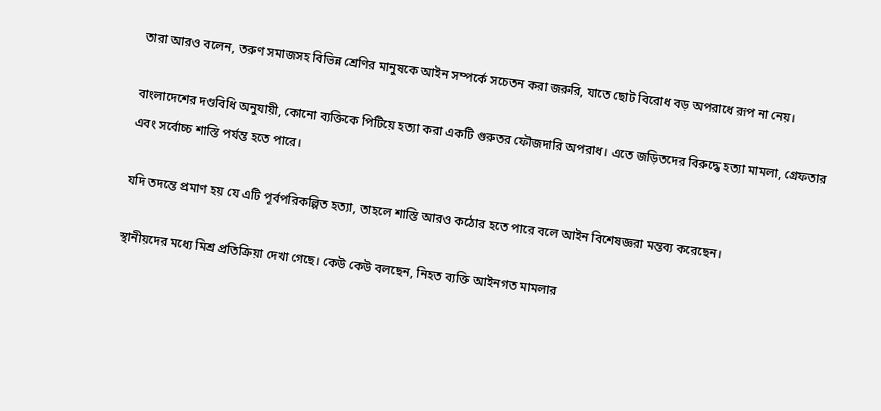তারা আরও বলেন, তরুণ সমাজসহ বিভিন্ন শ্রেণির মানুষকে আইন সম্পর্কে সচেতন করা জরুরি, যাতে ছোট বিরোধ বড় অপরাধে রূপ না নেয়।

বাংলাদেশের দণ্ডবিধি অনুযায়ী, কোনো ব্যক্তিকে পিটিয়ে হত্যা করা একটি গুরুতর ফৌজদারি অপরাধ। এতে জড়িতদের বিরুদ্ধে হত্যা মামলা, গ্রেফতার এবং সর্বোচ্চ শাস্তি পর্যন্ত হতে পারে।

যদি তদন্তে প্রমাণ হয় যে এটি পূর্বপরিকল্পিত হত্যা, তাহলে শাস্তি আরও কঠোর হতে পারে বলে আইন বিশেষজ্ঞরা মন্তব্য করেছেন।

স্থানীয়দের মধ্যে মিশ্র প্রতিক্রিয়া দেখা গেছে। কেউ কেউ বলছেন, নিহত ব্যক্তি আইনগত মামলার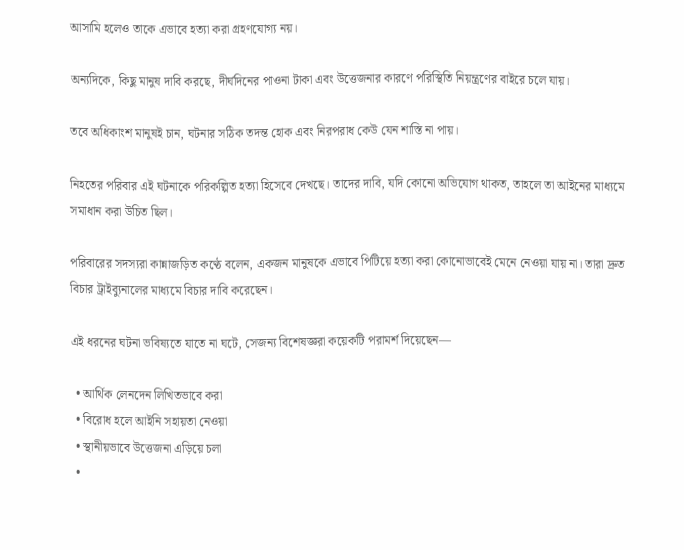আসামি হলেও তাকে এভাবে হত্যা করা গ্রহণযোগ্য নয়।

অন্যদিকে, কিছু মানুষ দাবি করছে, দীর্ঘদিনের পাওনা টাকা এবং উত্তেজনার কারণে পরিস্থিতি নিয়ন্ত্রণের বাইরে চলে যায়।

তবে অধিকাংশ মানুষই চান, ঘটনার সঠিক তদন্ত হোক এবং নিরপরাধ কেউ যেন শাস্তি না পায়।

নিহতের পরিবার এই ঘটনাকে পরিকল্পিত হত্যা হিসেবে দেখছে। তাদের দাবি, যদি কোনো অভিযোগ থাকত, তাহলে তা আইনের মাধ্যমে সমাধান করা উচিত ছিল।

পরিবারের সদস্যরা কান্নাজড়িত কণ্ঠে বলেন, একজন মানুষকে এভাবে পিটিয়ে হত্যা করা কোনোভাবেই মেনে নেওয়া যায় না। তারা দ্রুত বিচার ট্রাইব্যুনালের মাধ্যমে বিচার দাবি করেছেন।

এই ধরনের ঘটনা ভবিষ্যতে যাতে না ঘটে, সেজন্য বিশেষজ্ঞরা কয়েকটি পরামর্শ দিয়েছেন—

  • আর্থিক লেনদেন লিখিতভাবে করা
  • বিরোধ হলে আইনি সহায়তা নেওয়া
  • স্থানীয়ভাবে উত্তেজনা এড়িয়ে চলা
  •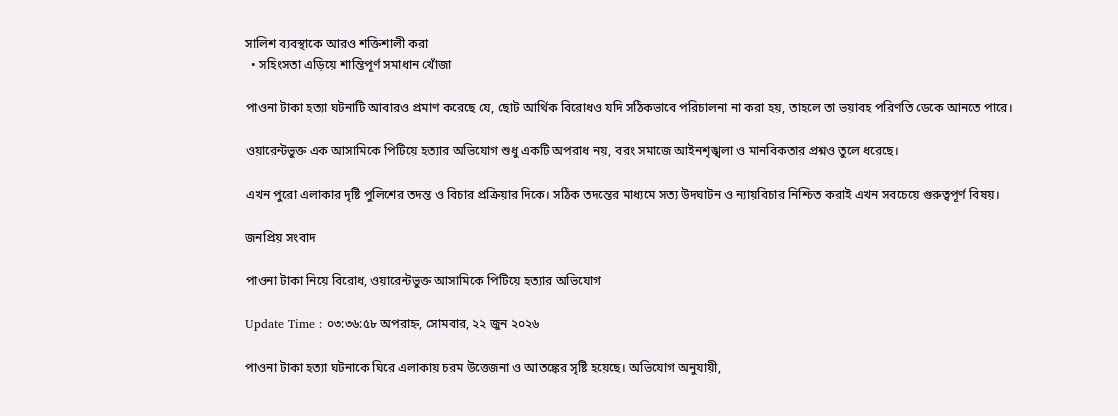সালিশ ব্যবস্থাকে আরও শক্তিশালী করা
  • সহিংসতা এড়িয়ে শান্তিপূর্ণ সমাধান খোঁজা

পাওনা টাকা হত্যা ঘটনাটি আবারও প্রমাণ করেছে যে, ছোট আর্থিক বিরোধও যদি সঠিকভাবে পরিচালনা না করা হয়, তাহলে তা ভয়াবহ পরিণতি ডেকে আনতে পারে।

ওয়ারেন্টভুক্ত এক আসামিকে পিটিয়ে হত্যার অভিযোগ শুধু একটি অপরাধ নয়, বরং সমাজে আইনশৃঙ্খলা ও মানবিকতার প্রশ্নও তুলে ধরেছে।

এখন পুরো এলাকার দৃষ্টি পুলিশের তদন্ত ও বিচার প্রক্রিয়ার দিকে। সঠিক তদন্তের মাধ্যমে সত্য উদঘাটন ও ন্যায়বিচার নিশ্চিত করাই এখন সবচেয়ে গুরুত্বপূর্ণ বিষয়।

জনপ্রিয় সংবাদ

পাওনা টাকা নিয়ে বিরোধ, ওয়ারেন্টভুক্ত আসামিকে পিটিয়ে হত্যার অভিযোগ

Update Time : ০৩:৩৬:৫৮ অপরাহ্ন, সোমবার, ২২ জুন ২০২৬

পাওনা টাকা হত্যা ঘটনাকে ঘিরে এলাকায় চরম উত্তেজনা ও আতঙ্কের সৃষ্টি হয়েছে। অভিযোগ অনুযায়ী,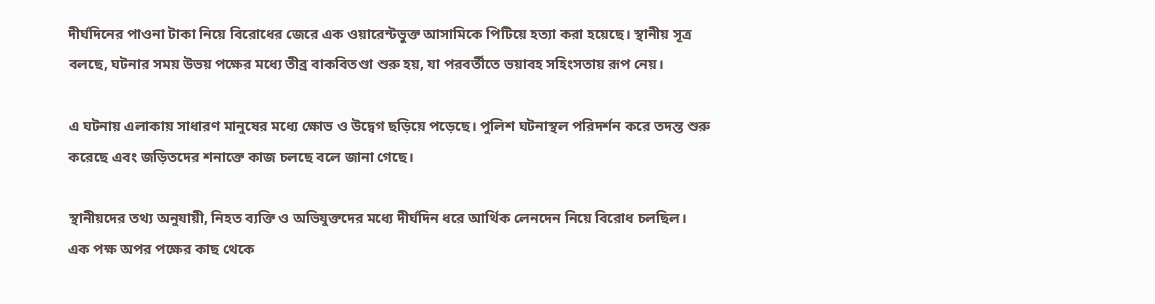দীর্ঘদিনের পাওনা টাকা নিয়ে বিরোধের জেরে এক ওয়ারেন্টভুক্ত আসামিকে পিটিয়ে হত্যা করা হয়েছে। স্থানীয় সূত্র বলছে, ঘটনার সময় উভয় পক্ষের মধ্যে তীব্র বাকবিতণ্ডা শুরু হয়, যা পরবর্তীতে ভয়াবহ সহিংসতায় রূপ নেয়।

এ ঘটনায় এলাকায় সাধারণ মানুষের মধ্যে ক্ষোভ ও উদ্বেগ ছড়িয়ে পড়েছে। পুলিশ ঘটনাস্থল পরিদর্শন করে তদন্ত শুরু করেছে এবং জড়িতদের শনাক্তে কাজ চলছে বলে জানা গেছে।

স্থানীয়দের তথ্য অনুযায়ী, নিহত ব্যক্তি ও অভিযুক্তদের মধ্যে দীর্ঘদিন ধরে আর্থিক লেনদেন নিয়ে বিরোধ চলছিল। এক পক্ষ অপর পক্ষের কাছ থেকে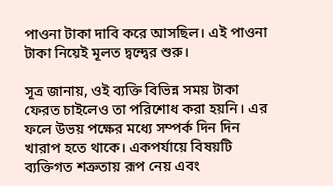পাওনা টাকা দাবি করে আসছিল। এই পাওনা টাকা নিয়েই মূলত দ্বন্দ্বের শুরু।

সূত্র জানায়, ওই ব্যক্তি বিভিন্ন সময় টাকা ফেরত চাইলেও তা পরিশোধ করা হয়নি। এর ফলে উভয় পক্ষের মধ্যে সম্পর্ক দিন দিন খারাপ হতে থাকে। একপর্যায়ে বিষয়টি ব্যক্তিগত শত্রুতায় রূপ নেয় এবং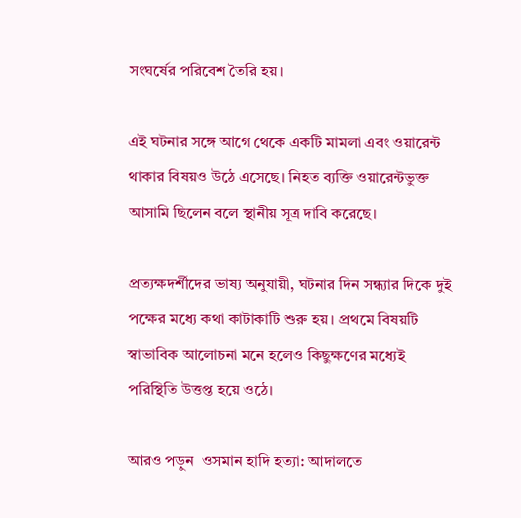সংঘর্ষের পরিবেশ তৈরি হয়।

এই ঘটনার সঙ্গে আগে থেকে একটি মামলা এবং ওয়ারেন্ট থাকার বিষয়ও উঠে এসেছে। নিহত ব্যক্তি ওয়ারেন্টভুক্ত আসামি ছিলেন বলে স্থানীয় সূত্র দাবি করেছে।

প্রত্যক্ষদর্শীদের ভাষ্য অনুযায়ী, ঘটনার দিন সন্ধ্যার দিকে দুই পক্ষের মধ্যে কথা কাটাকাটি শুরু হয়। প্রথমে বিষয়টি স্বাভাবিক আলোচনা মনে হলেও কিছুক্ষণের মধ্যেই পরিস্থিতি উত্তপ্ত হয়ে ওঠে।

আরও পড়ুন  ওসমান হাদি হত্যা: আদালতে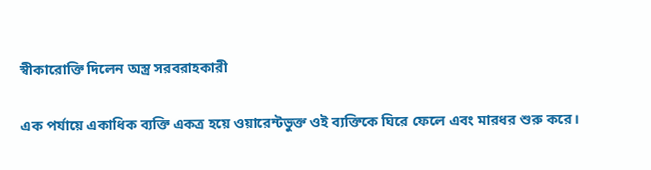স্বীকারোক্তি দিলেন অস্ত্র সরবরাহকারী

এক পর্যায়ে একাধিক ব্যক্তি একত্র হয়ে ওয়ারেন্টভুক্ত ওই ব্যক্তিকে ঘিরে ফেলে এবং মারধর শুরু করে।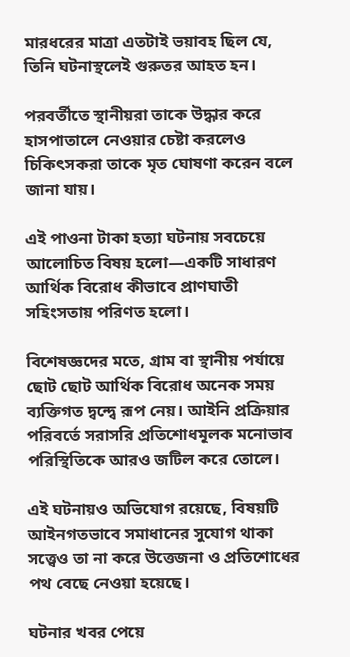মারধরের মাত্রা এতটাই ভয়াবহ ছিল যে, তিনি ঘটনাস্থলেই গুরুতর আহত হন।

পরবর্তীতে স্থানীয়রা তাকে উদ্ধার করে হাসপাতালে নেওয়ার চেষ্টা করলেও চিকিৎসকরা তাকে মৃত ঘোষণা করেন বলে জানা যায়।

এই পাওনা টাকা হত্যা ঘটনায় সবচেয়ে আলোচিত বিষয় হলো—একটি সাধারণ আর্থিক বিরোধ কীভাবে প্রাণঘাতী সহিংসতায় পরিণত হলো।

বিশেষজ্ঞদের মতে, গ্রাম বা স্থানীয় পর্যায়ে ছোট ছোট আর্থিক বিরোধ অনেক সময় ব্যক্তিগত দ্বন্দ্বে রূপ নেয়। আইনি প্রক্রিয়ার পরিবর্তে সরাসরি প্রতিশোধমূলক মনোভাব পরিস্থিতিকে আরও জটিল করে তোলে।

এই ঘটনায়ও অভিযোগ রয়েছে, বিষয়টি আইনগতভাবে সমাধানের সুযোগ থাকা সত্ত্বেও তা না করে উত্তেজনা ও প্রতিশোধের পথ বেছে নেওয়া হয়েছে।

ঘটনার খবর পেয়ে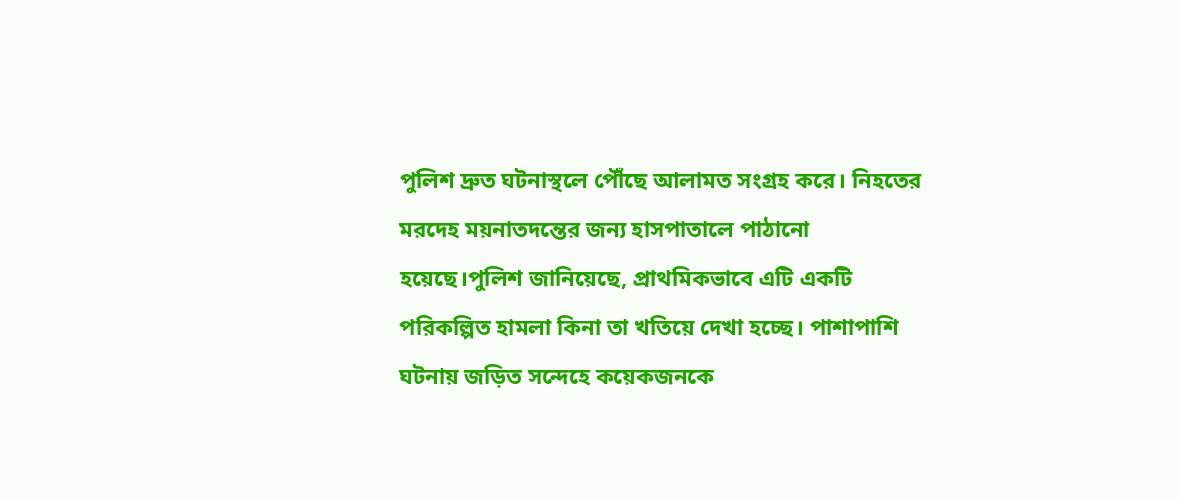পুলিশ দ্রুত ঘটনাস্থলে পৌঁছে আলামত সংগ্রহ করে। নিহতের মরদেহ ময়নাতদন্তের জন্য হাসপাতালে পাঠানো হয়েছে।পুলিশ জানিয়েছে, প্রাথমিকভাবে এটি একটি পরিকল্পিত হামলা কিনা তা খতিয়ে দেখা হচ্ছে। পাশাপাশি ঘটনায় জড়িত সন্দেহে কয়েকজনকে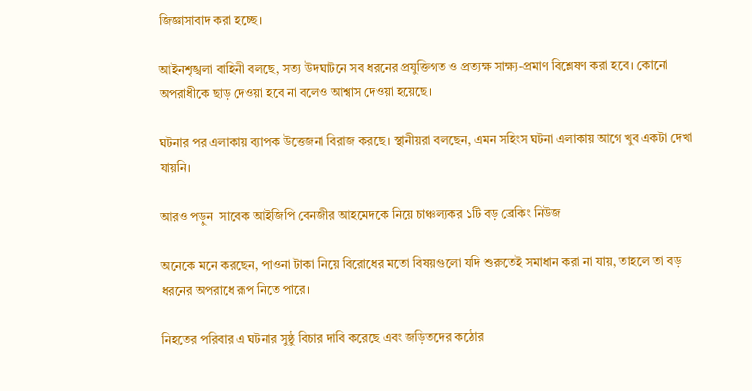জিজ্ঞাসাবাদ করা হচ্ছে।

আইনশৃঙ্খলা বাহিনী বলছে, সত্য উদঘাটনে সব ধরনের প্রযুক্তিগত ও প্রত্যক্ষ সাক্ষ্য-প্রমাণ বিশ্লেষণ করা হবে। কোনো অপরাধীকে ছাড় দেওয়া হবে না বলেও আশ্বাস দেওয়া হয়েছে।

ঘটনার পর এলাকায় ব্যাপক উত্তেজনা বিরাজ করছে। স্থানীয়রা বলছেন, এমন সহিংস ঘটনা এলাকায় আগে খুব একটা দেখা যায়নি।

আরও পড়ুন  সাবেক আইজিপি বেনজীর আহমেদকে নিয়ে চাঞ্চল্যকর ১টি বড় ব্রেকিং নিউজ

অনেকে মনে করছেন, পাওনা টাকা নিয়ে বিরোধের মতো বিষয়গুলো যদি শুরুতেই সমাধান করা না যায়, তাহলে তা বড় ধরনের অপরাধে রূপ নিতে পারে।

নিহতের পরিবার এ ঘটনার সুষ্ঠু বিচার দাবি করেছে এবং জড়িতদের কঠোর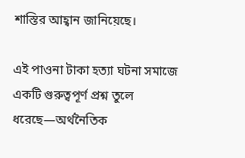শাস্তির আহ্বান জানিয়েছে।

এই পাওনা টাকা হত্যা ঘটনা সমাজে একটি গুরুত্বপূর্ণ প্রশ্ন তুলে ধরেছে—অর্থনৈতিক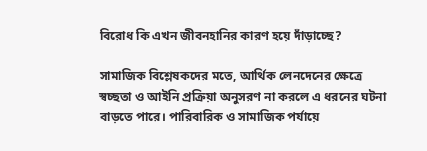বিরোধ কি এখন জীবনহানির কারণ হয়ে দাঁড়াচ্ছে?

সামাজিক বিশ্লেষকদের মতে, আর্থিক লেনদেনের ক্ষেত্রে স্বচ্ছতা ও আইনি প্রক্রিয়া অনুসরণ না করলে এ ধরনের ঘটনা বাড়তে পারে। পারিবারিক ও সামাজিক পর্যায়ে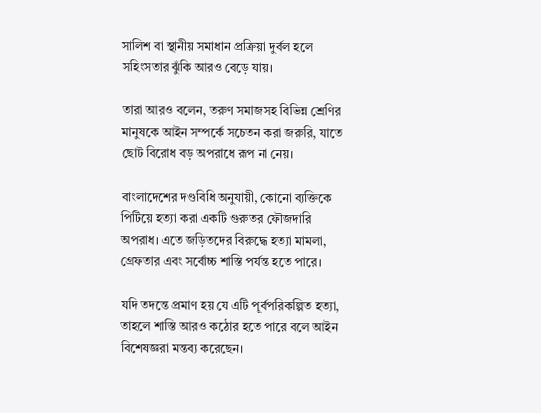সালিশ বা স্থানীয় সমাধান প্রক্রিয়া দুর্বল হলে সহিংসতার ঝুঁকি আরও বেড়ে যায়।

তারা আরও বলেন, তরুণ সমাজসহ বিভিন্ন শ্রেণির মানুষকে আইন সম্পর্কে সচেতন করা জরুরি, যাতে ছোট বিরোধ বড় অপরাধে রূপ না নেয়।

বাংলাদেশের দণ্ডবিধি অনুযায়ী, কোনো ব্যক্তিকে পিটিয়ে হত্যা করা একটি গুরুতর ফৌজদারি অপরাধ। এতে জড়িতদের বিরুদ্ধে হত্যা মামলা, গ্রেফতার এবং সর্বোচ্চ শাস্তি পর্যন্ত হতে পারে।

যদি তদন্তে প্রমাণ হয় যে এটি পূর্বপরিকল্পিত হত্যা, তাহলে শাস্তি আরও কঠোর হতে পারে বলে আইন বিশেষজ্ঞরা মন্তব্য করেছেন।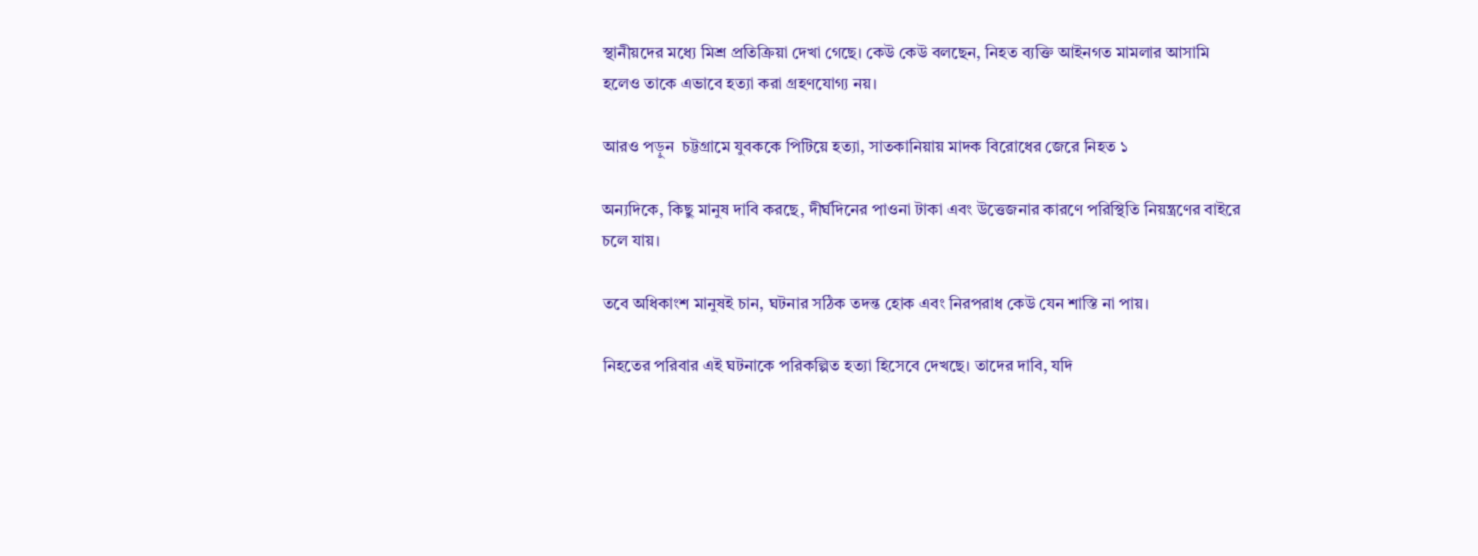স্থানীয়দের মধ্যে মিশ্র প্রতিক্রিয়া দেখা গেছে। কেউ কেউ বলছেন, নিহত ব্যক্তি আইনগত মামলার আসামি হলেও তাকে এভাবে হত্যা করা গ্রহণযোগ্য নয়।

আরও পড়ুন  চট্টগ্রামে যুবককে পিটিয়ে হত্যা, সাতকানিয়ায় মাদক বিরোধের জেরে নিহত ১

অন্যদিকে, কিছু মানুষ দাবি করছে, দীর্ঘদিনের পাওনা টাকা এবং উত্তেজনার কারণে পরিস্থিতি নিয়ন্ত্রণের বাইরে চলে যায়।

তবে অধিকাংশ মানুষই চান, ঘটনার সঠিক তদন্ত হোক এবং নিরপরাধ কেউ যেন শাস্তি না পায়।

নিহতের পরিবার এই ঘটনাকে পরিকল্পিত হত্যা হিসেবে দেখছে। তাদের দাবি, যদি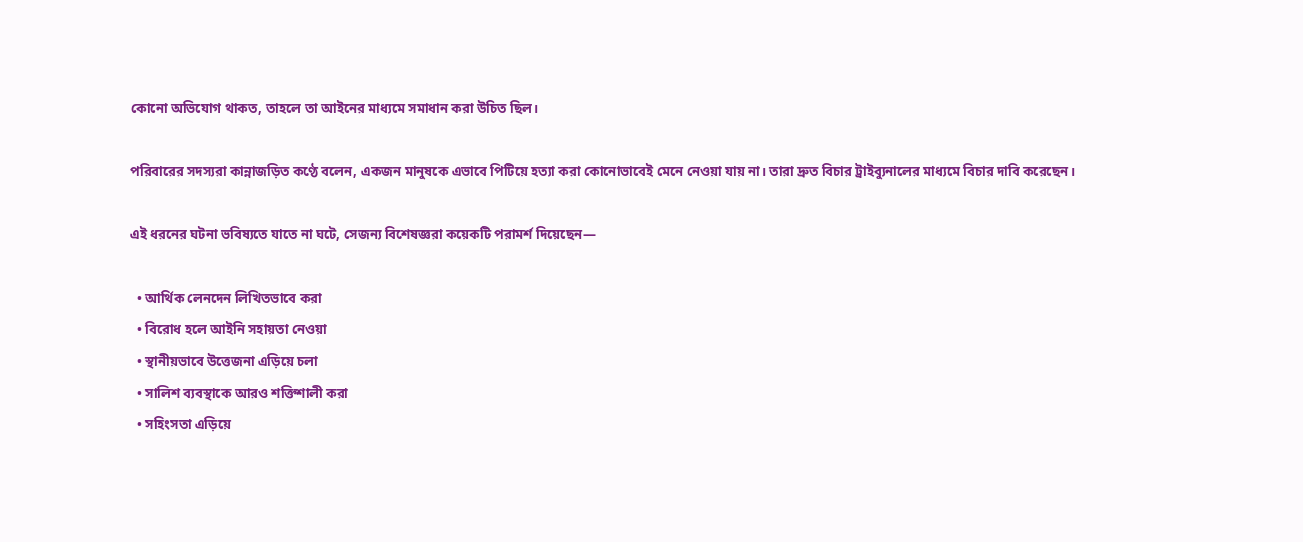কোনো অভিযোগ থাকত, তাহলে তা আইনের মাধ্যমে সমাধান করা উচিত ছিল।

পরিবারের সদস্যরা কান্নাজড়িত কণ্ঠে বলেন, একজন মানুষকে এভাবে পিটিয়ে হত্যা করা কোনোভাবেই মেনে নেওয়া যায় না। তারা দ্রুত বিচার ট্রাইব্যুনালের মাধ্যমে বিচার দাবি করেছেন।

এই ধরনের ঘটনা ভবিষ্যতে যাতে না ঘটে, সেজন্য বিশেষজ্ঞরা কয়েকটি পরামর্শ দিয়েছেন—

  • আর্থিক লেনদেন লিখিতভাবে করা
  • বিরোধ হলে আইনি সহায়তা নেওয়া
  • স্থানীয়ভাবে উত্তেজনা এড়িয়ে চলা
  • সালিশ ব্যবস্থাকে আরও শক্তিশালী করা
  • সহিংসতা এড়িয়ে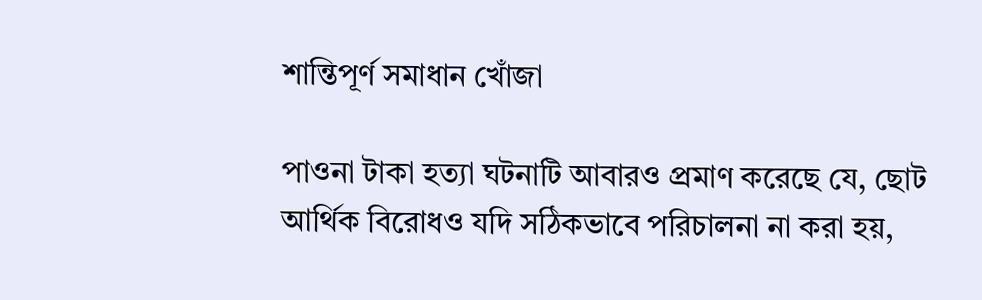শান্তিপূর্ণ সমাধান খোঁজা

পাওনা টাকা হত্যা ঘটনাটি আবারও প্রমাণ করেছে যে, ছোট আর্থিক বিরোধও যদি সঠিকভাবে পরিচালনা না করা হয়,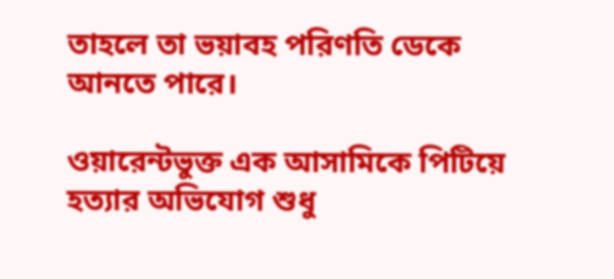তাহলে তা ভয়াবহ পরিণতি ডেকে আনতে পারে।

ওয়ারেন্টভুক্ত এক আসামিকে পিটিয়ে হত্যার অভিযোগ শুধু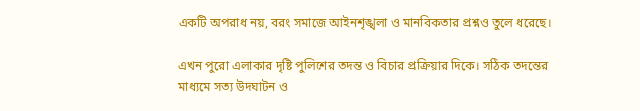একটি অপরাধ নয়, বরং সমাজে আইনশৃঙ্খলা ও মানবিকতার প্রশ্নও তুলে ধরেছে।

এখন পুরো এলাকার দৃষ্টি পুলিশের তদন্ত ও বিচার প্রক্রিয়ার দিকে। সঠিক তদন্তের মাধ্যমে সত্য উদঘাটন ও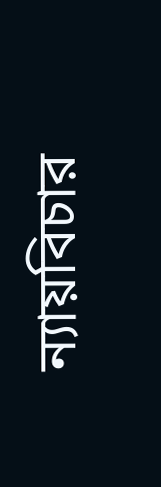ন্যায়বিচার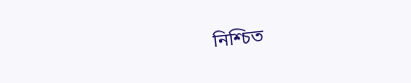নিশ্চিত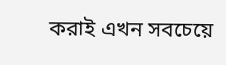করাই এখন সবচেয়ে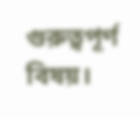গুরুত্বপূর্ণ বিষয়।